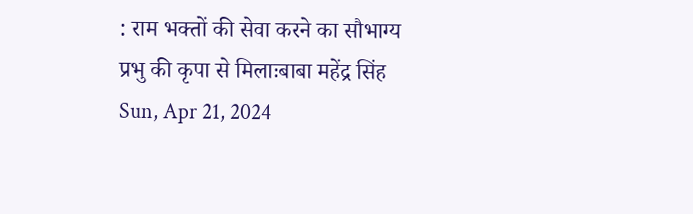: राम भक्तों की सेवा करने का सौभाग्य प्रभु की कृपा से मिलाःबाबा महेंद्र सिंह
Sun, Apr 21, 2024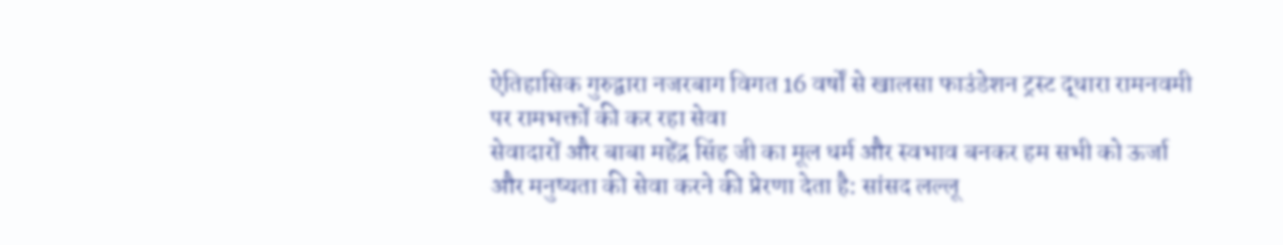ऐतिहासिक गुरुद्वारा नजरबाग विगत 16 वर्षों से खालसा फाउंडेशन ट्रस्ट द्धारा रामनवमी पर रामभक्तों की कर रहा सेवा
सेवादारों और बाबा महेंद्र सिंह जी का मूल धर्म और स्वभाव बनकर हम सभी को ऊर्जा और मनुष्यता की सेवा करने की प्रेरणा देता है: सांसद लल्लू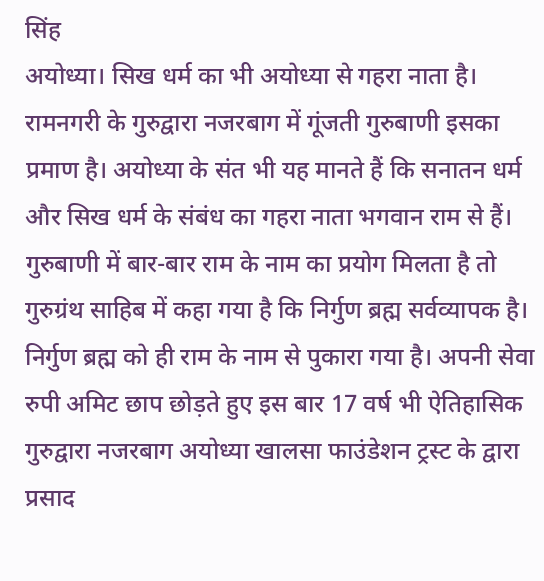सिंह
अयोध्या। सिख धर्म का भी अयोध्या से गहरा नाता है। रामनगरी के गुरुद्वारा नजरबाग में गूंजती गुरुबाणी इसका प्रमाण है। अयोध्या के संत भी यह मानते हैं कि सनातन धर्म और सिख धर्म के संबंध का गहरा नाता भगवान राम से हैं। गुरुबाणी में बार-बार राम के नाम का प्रयोग मिलता है तो गुरुग्रंथ साहिब में कहा गया है कि निर्गुण ब्रह्म सर्वव्यापक है। निर्गुण ब्रह्म को ही राम के नाम से पुकारा गया है। अपनी सेवा रुपी अमिट छाप छोड़ते हुए इस बार 17 वर्ष भी ऐतिहासिक गुरुद्वारा नजरबाग अयोध्या खालसा फाउंडेशन ट्रस्ट के द्वारा प्रसाद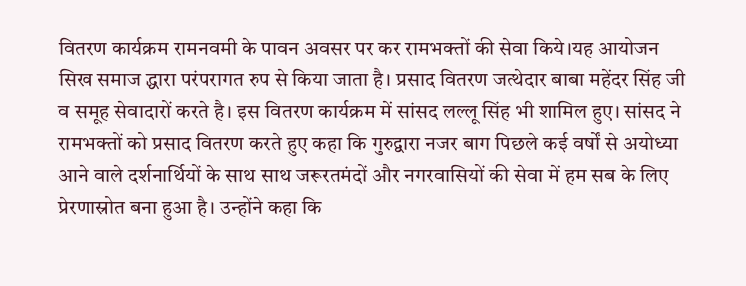वितरण कार्यक्रम रामनवमी के पावन अवसर पर कर रामभक्तों की सेवा किये।यह आयोजन सिख समाज द्धारा परंपरागत रुप से किया जाता है। प्रसाद वितरण जत्थेदार बाबा महेंदर सिंह जी व समूह सेवादारों करते है। इस वितरण कार्यक्रम में सांसद लल्लू सिंह भी शामिल हुए। सांसद ने रामभक्तों को प्रसाद वितरण करते हुए कहा कि गुरुद्वारा नजर बाग पिछले कई वर्षों से अयोध्या आने वाले दर्शनार्थियों के साथ साथ जरूरतमंदों और नगरवासियों की सेवा में हम सब के लिए प्रेरणास्रोत बना हुआ है। उन्होंने कहा कि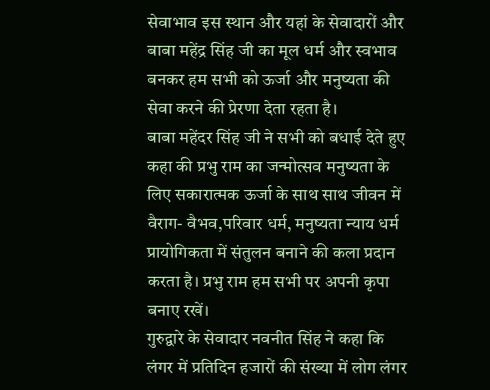सेवाभाव इस स्थान और यहां के सेवादारों और बाबा महेंद्र सिंह जी का मूल धर्म और स्वभाव बनकर हम सभी को ऊर्जा और मनुष्यता की सेवा करने की प्रेरणा देता रहता है।
बाबा महेंदर सिंह जी ने सभी को बधाई देते हुए कहा की प्रभु राम का जन्मोत्सव मनुष्यता के लिए सकारात्मक ऊर्जा के साथ साथ जीवन में वैराग- वैभव,परिवार धर्म, मनुष्यता न्याय धर्म प्रायोगिकता में संतुलन बनाने की कला प्रदान करता है। प्रभु राम हम सभी पर अपनी कृपा बनाए रखें।
गुरुद्वारे के सेवादार नवनीत सिंह ने कहा कि लंगर में प्रतिदिन हजारों की संख्या में लोग लंगर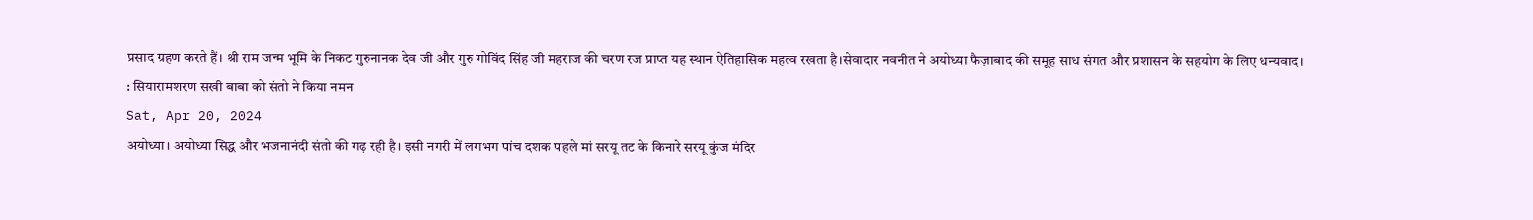प्रसाद ग्रहण करते हैं। श्री राम जन्म भूमि के निकट गुरुनानक देव जी और गुरु गोविंद सिंह जी महराज की चरण रज प्राप्त यह स्थान ऐतिहासिक महत्व रखता है।सेवादार नवनीत ने अयोध्या फैज़ाबाद की समूह साध संगत और प्रशासन के सहयोग के लिए धन्यवाद।
: सियारामशरण सखी बाबा को संतो ने किया नमन
Sat, Apr 20, 2024
अयोध्या। अयोध्या सिद्ध और भजनानंदी संतो की गढ़ रही है। इसी नगरी में लगभग पांच दशक पहले मां सरयू तट के किनारे सरयू कुंज मंदिर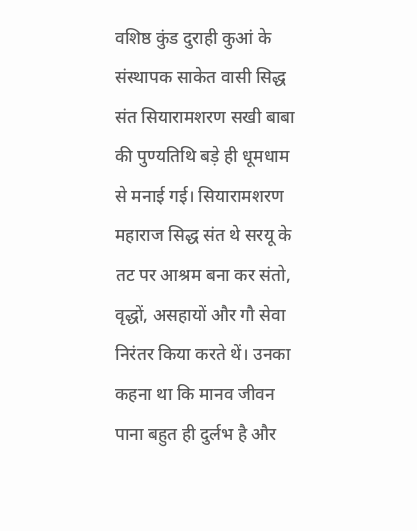वशिष्ठ कुंड दुराही कुआं के संस्थापक साकेत वासी सिद्ध संत सियारामशरण सखी बाबा की पुण्यतिथि बड़े ही धूमधाम से मनाई गई। सियारामशरण महाराज सिद्ध संत थे सरयू के तट पर आश्रम बना कर संतो, वृद्धों, असहायों और गौ सेवा निरंतर किया करते थें। उनका कहना था कि मानव जीवन पाना बहुत ही दुर्लभ है और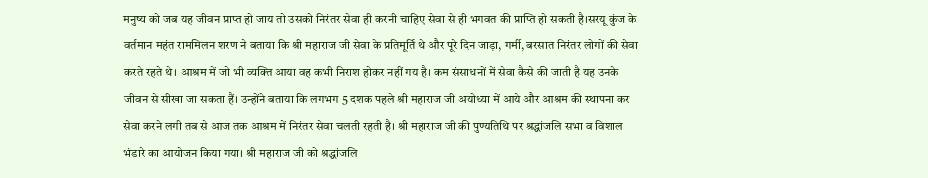मनुष्य को जब यह जीवन प्राप्त हो जाय तो उसको निरंतर सेवा ही करनी चाहिए सेवा से ही भगवत की प्राप्ति हो सकती है।सरयू कुंज के वर्तमान महंत राममिलन शरण ने बताया कि श्री महाराज जी सेवा के प्रतिमूर्ति थे और पूरे दिन जाड़ा, गर्मी, बरसात निरंतर लोगों की सेवा करते रहते थे। आश्रम में जो भी व्यक्ति आया वह कभी निराश होकर नहीं गय है। कम संसाधनों में सेवा कैसे की जाती है यह उनके जीवन से सीखा जा सकता हैं। उन्होंने बताया कि लगभग 5 दशक पहले श्री महाराज जी अयोध्या में आये और आश्रम की स्थापना कर सेवा करने लगी तब से आज तक आश्रम में निरंतर सेवा चलती रहती है। श्री महाराज जी की पुण्यतिथि पर श्रद्धांजलि सभा व विशाल भंडारे का आयोजन किया गया। श्री महाराज जी को श्रद्धांजलि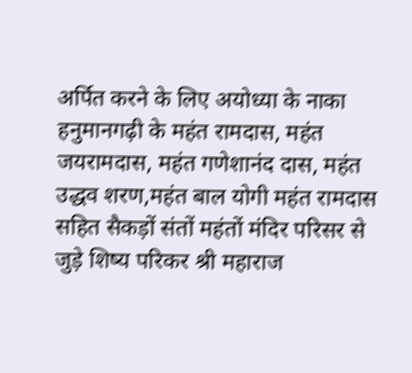अर्पित करने के लिए अयोध्या के नाका हनुमानगढ़ी के महंत रामदास, महंत जयरामदास, महंत गणेशानंद दास, महंत उद्धव शरण,महंत बाल योगी महंत रामदास सहित सैकड़ों संतों महंतों मंदिर परिसर से जुड़े शिष्य परिकर श्री महाराज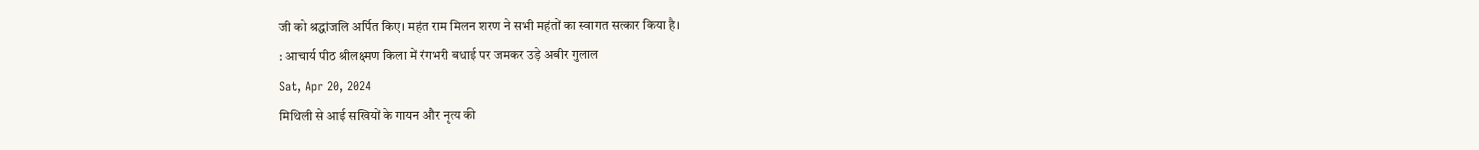जी को श्रद्धांजलि अर्पित किए। महंत राम मिलन शरण ने सभी महंतों का स्वागत सत्कार किया है।
: आचार्य पीठ श्रीलक्ष्मण किला में रंगभरी बधाई पर जमकर उड़े अबीर गुलाल
Sat, Apr 20, 2024
मिथिली से आई सखियों के गायन और नृत्य की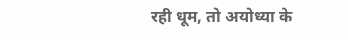रही धूम, तो अयोध्या के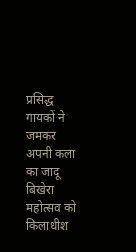प्रसिद्ध गायकों ने जमकर अपनी कला का जादू बिखेरा
महोत्सव को किलाधीश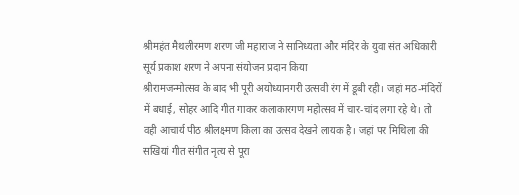श्रीमहंत मैथलीरमण शरण जी महाराज ने सानिध्यता और मंदिर के युवा संत अधिकारी सूर्य प्रकाश शरण ने अपना संयोजन प्रदान किया
श्रीरामजन्मोत्सव के बाद भी पूरी अयोध्यानगरी उत्सवी रंग में डूबी रही। जहां मठ-मंदिरों में बधाई, सोहर आदि गीत गाकर कलाकारगण महोत्सव में चार-चांद लगा रहे थे। तो वही आचार्य पीठ श्रीलक्ष्मण किला का उत्सव देखने लायक है। जहां पर मिथिला की सखियां गीत संगीत नृत्य से पूरा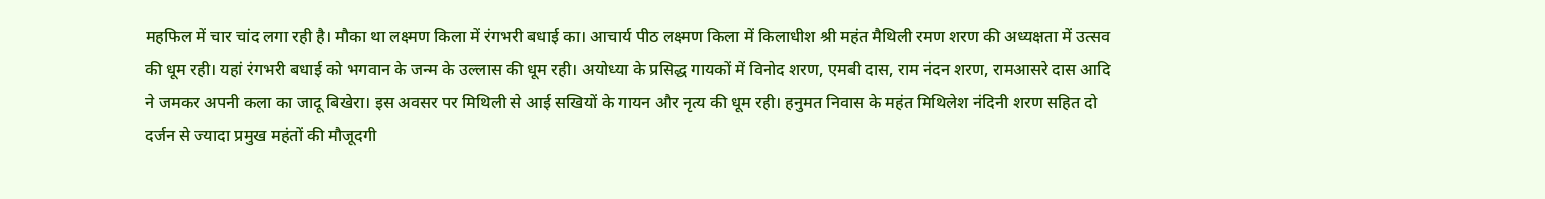महफिल में चार चांद लगा रही है। मौका था लक्ष्मण किला में रंगभरी बधाई का। आचार्य पीठ लक्ष्मण किला में किलाधीश श्री महंत मैथिली रमण शरण की अध्यक्षता में उत्सव की धूम रही। यहां रंगभरी बधाई को भगवान के जन्म के उल्लास की धूम रही। अयोध्या के प्रसिद्ध गायकों में विनोद शरण, एमबी दास, राम नंदन शरण, रामआसरे दास आदि ने जमकर अपनी कला का जादू बिखेरा। इस अवसर पर मिथिली से आई सखियों के गायन और नृत्य की धूम रही। हनुमत निवास के महंत मिथिलेश नंदिनी शरण सहित दो दर्जन से ज्यादा प्रमुख महंतों की मौजूदगी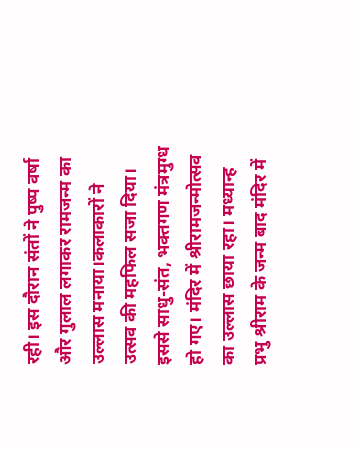रही। इस दौरान संतों ने पुष्प वर्षा और गुलाल लगाकर रामजन्म का उल्लास मनाया।कलाकारों ने उत्सव की महफिल सजा दिया। इससे साधु-संत, भक्तगण मंत्रमुग्ध हो गए। मंदिर में श्रीरामजन्मोत्सव का उल्लास छाया रहा। मध्यान्ह प्रभु श्रीराम के जन्म बाद मंदिर में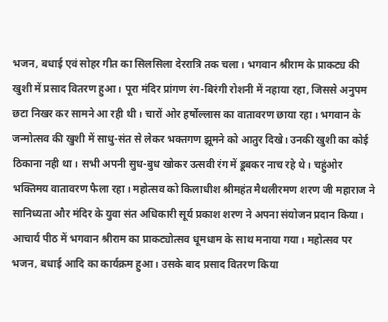भजन, बधाई एवं सोहर गीत का सिलसिला देररात्रि तक चला। भगवान श्रीराम के प्राकट्य की खुशी में प्रसाद वितरण हुआ। पूरा मंदिर प्रांगण रंग-बिरंगी रोशनी में नहाया रहा, जिससे अनुपम छटा निखर कर सामने आ रही थी। चारों ओर हर्षोल्लास का वातावरण छाया रहा। भगवान के जन्मोत्सव की खुशी में साधु-संत से लेकर भक्तगण झूमने को आतुर दिखे। उनकी खुशी का कोई ठिकाना नही था। सभी अपनी सुध-बुध खोकर उत्सवी रंग में डूबकर नाच रहे थे। चहुंओर भक्तिमय वातावरण फैला रहा। महोत्सव को किलाधीश श्रीमहंत मैथलीरमण शरण जी महाराज ने सानिध्यता और मंदिर के युवा संत अधिकारी सूर्य प्रकाश शरण ने अपना संयोजन प्रदान किया। आचार्य पीठ में भगवान श्रीराम का प्राकट्योत्सव धूमधाम के साथ मनाया गया। महोत्सव पर भजन, बधाई आदि का कार्यक्रम हुआ। उसके बाद प्रसाद वितरण किया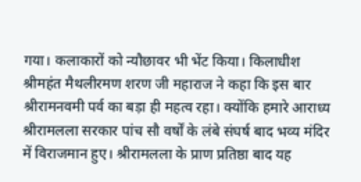गया। कलाकारों को न्यौछावर भी भेंट किया। किलाधीश श्रीमहंत मैथलीरमण शरण जी महाराज ने कहा कि इस बार श्रीरामनवमी पर्व का बड़ा ही महत्व रहा। क्योंकि हमारे आराध्य श्रीरामलला सरकार पांच सौ वर्षों के लंबे संघर्ष बाद भव्य मंदिर में विराजमान हुए। श्रीरामलला के प्राण प्रतिष्ठा बाद यह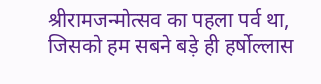श्रीरामजन्मोत्सव का पहला पर्व था, जिसको हम सबने बड़े ही हर्षोल्लास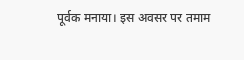पूर्वक मनाया। इस अवसर पर तमाम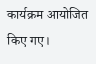कार्यक्रम आयोजित किए गए।